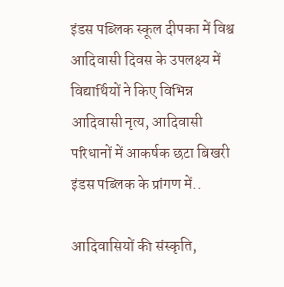इंडस पब्लिक स्कूल दीपका में विश्व आदिवासी दिवस के उपलक्ष्य में विद्यार्थियों ने किए विभिन्न आदिवासी नृत्य, आदिवासी परिधानों में आकर्षक छटा बिखरी इंडस पब्लिक के प्रांगण में..

आदिवासियों की संस्कृति,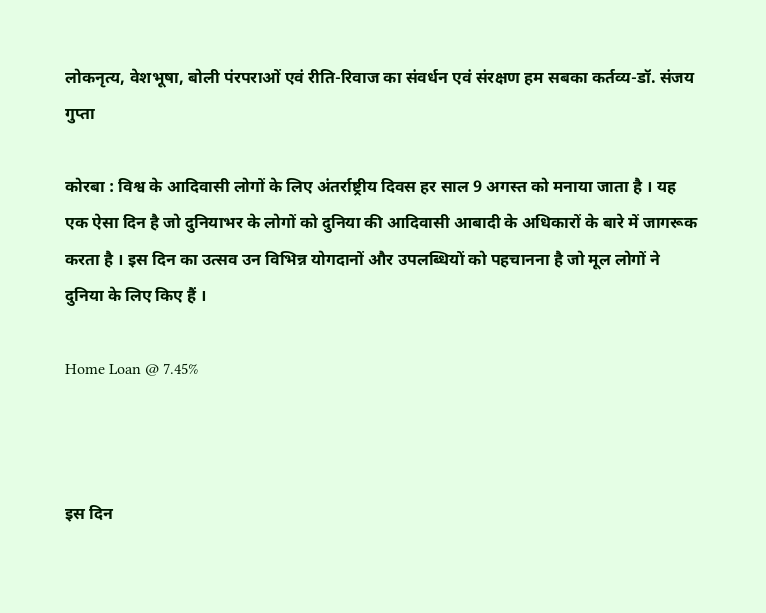लोकनृत्य, वेशभूषा, बोली पंरपराओं एवं रीति-रिवाज का संवर्धन एवं संरक्षण हम सबका कर्तव्य-डॉ. संजय गुप्ता

कोरबा : विश्व के आदिवासी लोगों के लिए अंतर्राष्ट्रीय दिवस हर साल 9 अगस्त को मनाया जाता है । यह एक ऐसा दिन है जो दुनियाभर के लोगों को दुनिया की आदिवासी आबादी के अधिकारों के बारे में जागरूक करता है । इस दिन का उत्सव उन विभिन्न योगदानों और उपलब्धियों को पहचानना है जो मूल लोगों ने दुनिया के लिए किए हैं ।

Home Loan @ 7.45%



इस दिन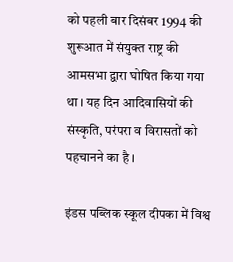को पहली बार दिसंबर 1994 की शुरूआत में संयुक्त राष्ट्र की आमसभा द्वारा घोषित किया गया था । यह दिन आदिवासियों की संस्कृति, परंपरा व विरासतों को पहचानने का है ।

इंडस पब्लिक स्कूल दीपका में विश्व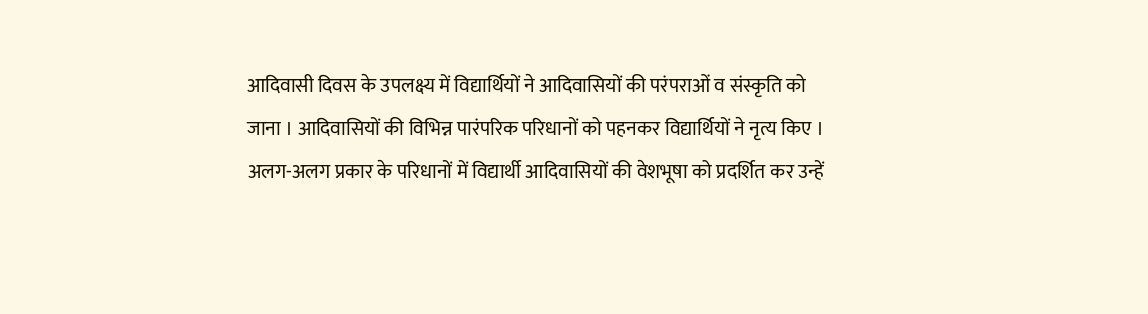आदिवासी दिवस के उपलक्ष्य में विद्यार्थियों ने आदिवासियों की परंपराओं व संस्कृति को जाना । आदिवासियों की विभिन्न पारंपरिक परिधानों को पहनकर विद्यार्थियों ने नृत्य किए । अलग-अलग प्रकार के परिधानों में विद्यार्थी आदिवासियों की वेशभूषा को प्रदर्शित कर उन्हें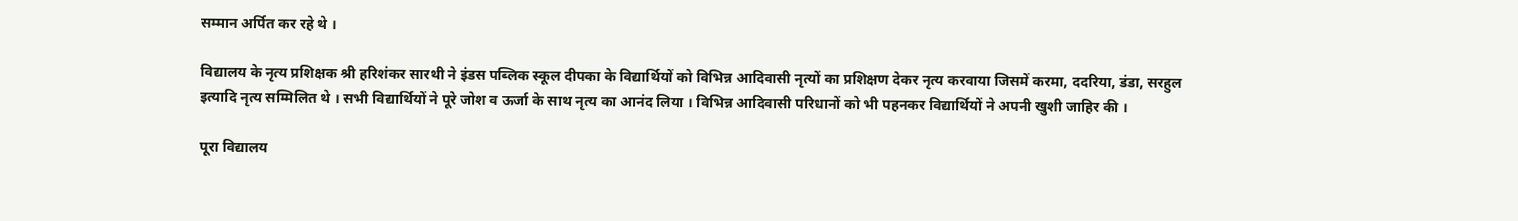सम्मान अर्पित कर रहे थे ।

विद्यालय के नृत्य प्रशिक्षक श्री हरिशंकर सारथी ने इंडस पब्लिक स्कूल दीपका के विद्यार्थियों को विभिन्न आदिवासी नृत्यों का प्रशिक्षण देकर नृत्य करवाया जिसमें करमा, ददरिया, डंडा, सरहुल इत्यादि नृत्य सम्मिलित थे । सभी विद्यार्थियों ने पूरे जोश व ऊर्जा के साथ नृत्य का आनंद लिया । विभिन्न आदिवासी परिधानों को भी पहनकर विद्यार्थियों ने अपनी खुशी जाहिर की ।

पूरा विद्यालय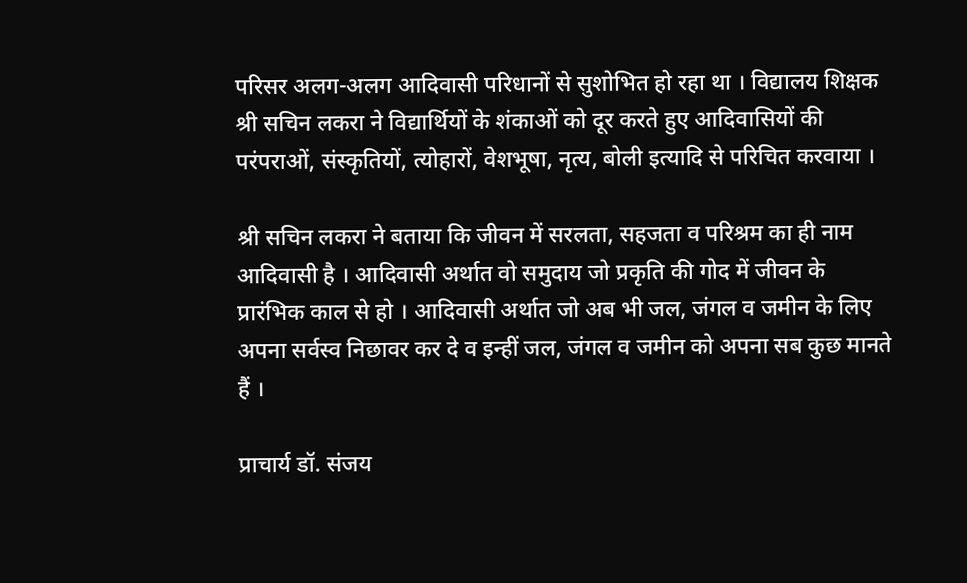परिसर अलग-अलग आदिवासी परिधानों से सुशोभित हो रहा था । विद्यालय शिक्षक श्री सचिन लकरा ने विद्यार्थियों के शंकाओं को दूर करते हुए आदिवासियों की परंपराओं, संस्कृतियों, त्योहारों, वेशभूषा, नृत्य, बोली इत्यादि से परिचित करवाया ।

श्री सचिन लकरा ने बताया कि जीवन में सरलता, सहजता व परिश्रम का ही नाम आदिवासी है । आदिवासी अर्थात वो समुदाय जो प्रकृति की गोद में जीवन के प्रारंभिक काल से हो । आदिवासी अर्थात जो अब भी जल, जंगल व जमीन के लिए अपना सर्वस्व निछावर कर दे व इन्हीं जल, जंगल व जमीन को अपना सब कुछ मानते हैं ।

प्राचार्य डॉ. संजय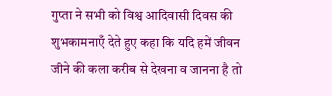गुप्ता ने सभी को विश्व आदिवासी दिवस की शुभकामनाएँ देते हुए कहा कि यदि हमें जीवन जीने की कला करीब से देखना व जानना है तो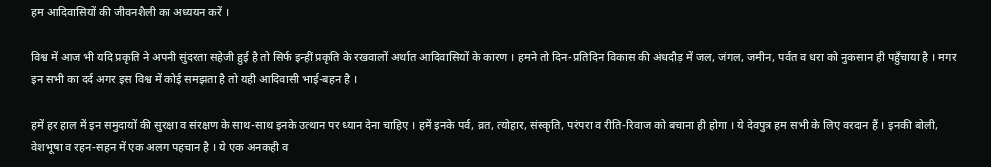हम आदिवासियों की जीवनशैली का अध्ययन करें ।

विश्व में आज भी यदि प्रकृति ने अपनी सुंदरता सहेजी हुई है तो सिर्फ इन्हीं प्रकृति के रखवालों अर्थात आदिवासियों के कारण । हमने तो दिन-प्रतिदिन विकास की अंधदौड़ में जल, जंगल, जमीन, पर्वत व धरा को नुकसान ही पहुँचाया है । मगर इन सभी का दर्द अगर इस विश्व में कोई समझता है तो यही आदिवासी भाई-बहन है ।

हमें हर हाल में इन समुदायों की सुरक्षा व संरक्षण के साथ-साथ इनके उत्थान पर ध्यान देना चाहिए । हमें इनके पर्व, व्रत, त्योहार, संस्कृति, परंपरा व रीति-रिवाज को बचाना ही होगा । ये देवपुत्र हम सभी के लिए वरदान हैं । इनकी बोली, वेशभूषा व रहन-सहन में एक अलग पहचान है । ये एक अनकही व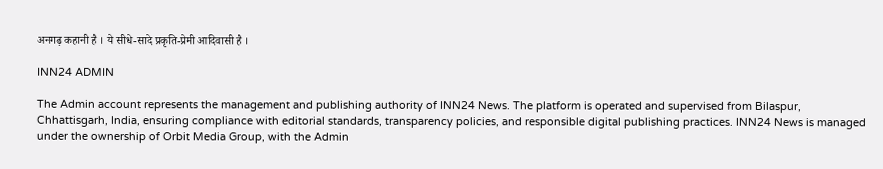अनगढ़ कहानी है । ये सीधे-सादे प्रकृति-प्रेमी आदिवासी है ।

INN24 ADMIN

The Admin account represents the management and publishing authority of INN24 News. The platform is operated and supervised from Bilaspur, Chhattisgarh, India, ensuring compliance with editorial standards, transparency policies, and responsible digital publishing practices. INN24 News is managed under the ownership of Orbit Media Group, with the Admin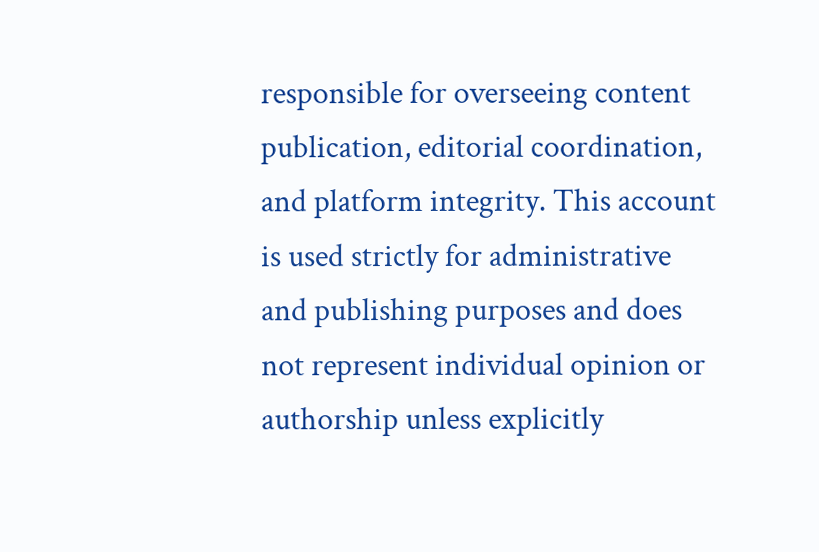responsible for overseeing content publication, editorial coordination, and platform integrity. This account is used strictly for administrative and publishing purposes and does not represent individual opinion or authorship unless explicitly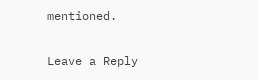mentioned.

Leave a Reply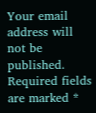Your email address will not be published. Required fields are marked *